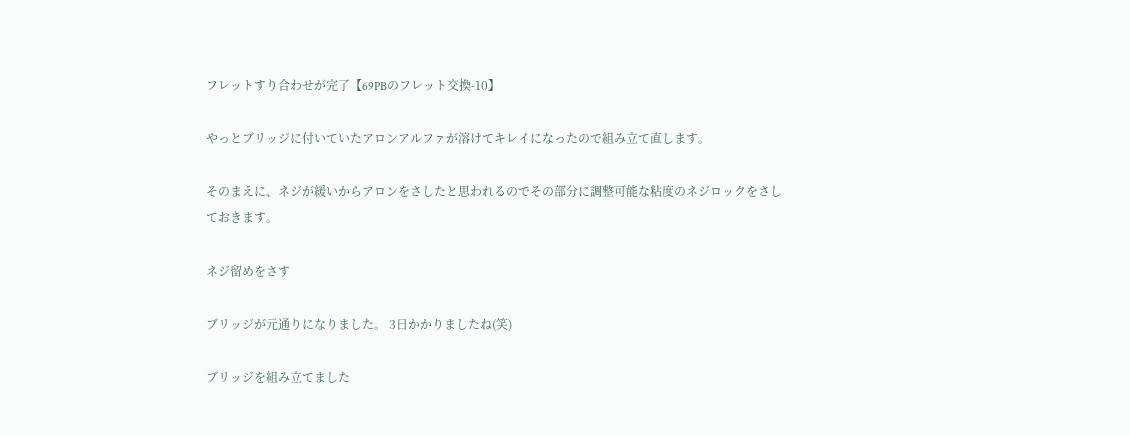フレットすり合わせが完了【69PBのフレット交換-10】

やっとブリッジに付いていたアロンアルファが溶けてキレイになったので組み立て直します。

そのまえに、ネジが緩いからアロンをさしたと思われるのでその部分に調整可能な粘度のネジロックをさしておきます。

ネジ留めをさす

ブリッジが元通りになりました。 3日かかりましたね(笑)

ブリッジを組み立てました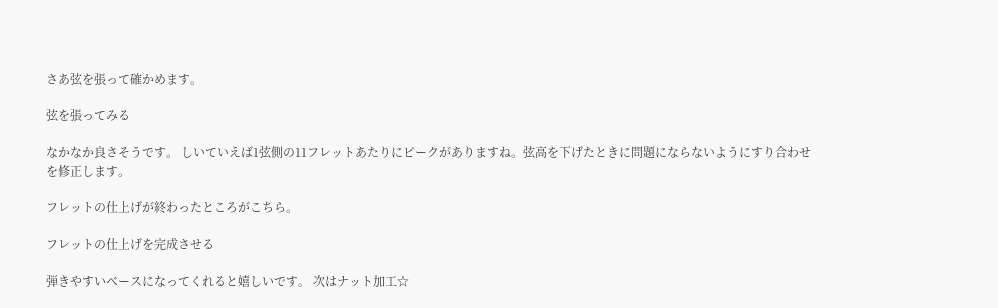さあ弦を張って確かめます。

弦を張ってみる

なかなか良さそうです。 しいていえば1弦側の11フレットあたりにピークがありますね。弦高を下げたときに問題にならないようにすり合わせを修正します。

フレットの仕上げが終わったところがこちら。

フレットの仕上げを完成させる

弾きやすいベースになってくれると嬉しいです。 次はナット加工☆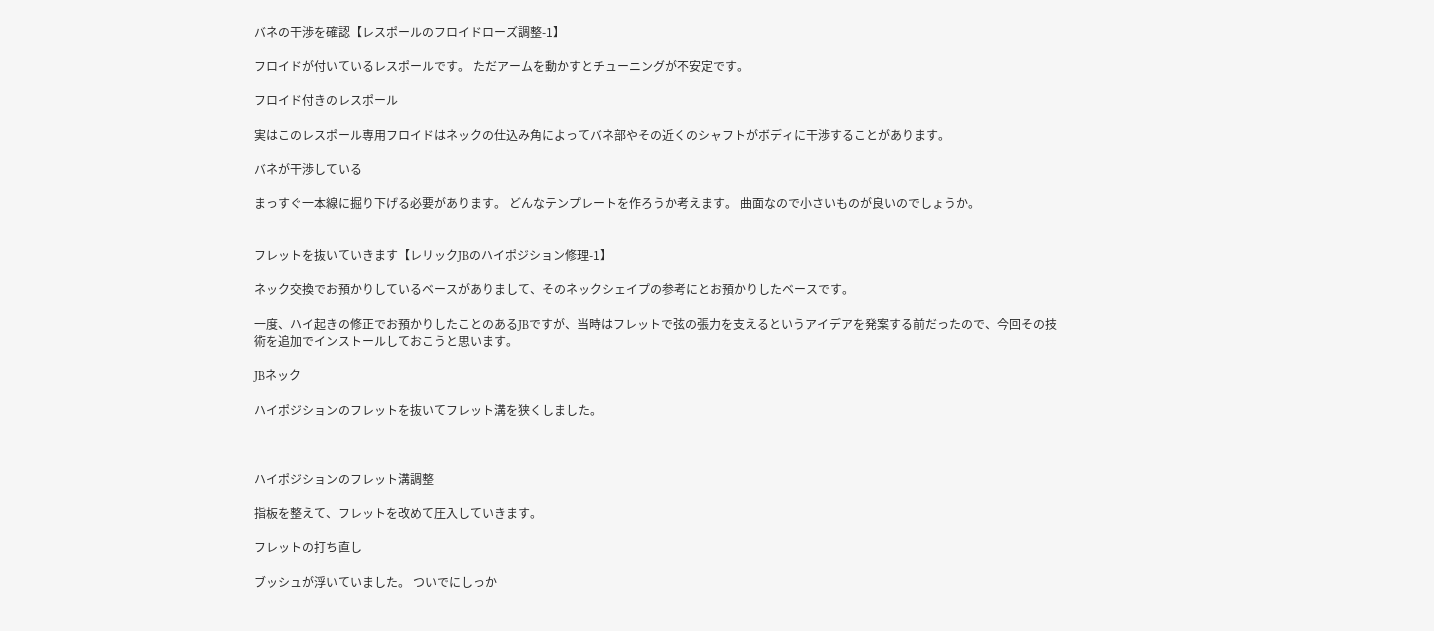バネの干渉を確認【レスポールのフロイドローズ調整-1】

フロイドが付いているレスポールです。 ただアームを動かすとチューニングが不安定です。

フロイド付きのレスポール

実はこのレスポール専用フロイドはネックの仕込み角によってバネ部やその近くのシャフトがボディに干渉することがあります。

バネが干渉している

まっすぐ一本線に掘り下げる必要があります。 どんなテンプレートを作ろうか考えます。 曲面なので小さいものが良いのでしょうか。


フレットを抜いていきます【レリックJBのハイポジション修理-1】

ネック交換でお預かりしているベースがありまして、そのネックシェイプの参考にとお預かりしたベースです。

一度、ハイ起きの修正でお預かりしたことのあるJBですが、当時はフレットで弦の張力を支えるというアイデアを発案する前だったので、今回その技術を追加でインストールしておこうと思います。

JBネック

ハイポジションのフレットを抜いてフレット溝を狭くしました。



ハイポジションのフレット溝調整

指板を整えて、フレットを改めて圧入していきます。

フレットの打ち直し

ブッシュが浮いていました。 ついでにしっか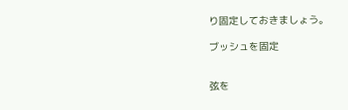り固定しておきましょう。

ブッシュを固定


弦を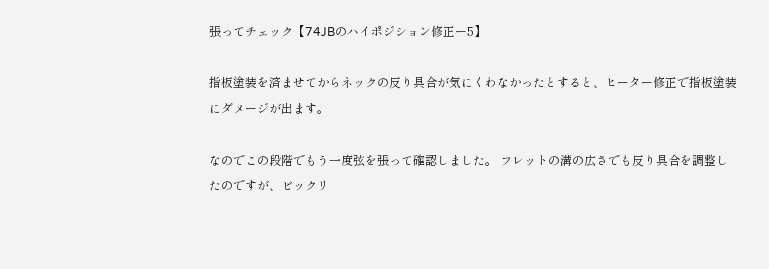張ってチェック【74JBのハイポジション修正ー5】

指板塗装を済ませてからネックの反り具合が気にくわなかったとすると、ヒーター修正で指板塗装にダメージが出ます。

なのでこの段階でもう一度弦を張って確認しました。 フレットの溝の広さでも反り具合を調整したのですが、ビックリ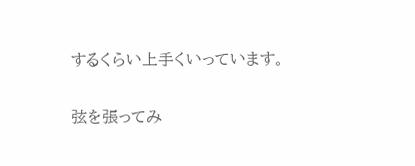するくらい上手くいっています。

弦を張ってみ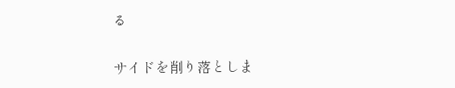る

サイドを削り落としま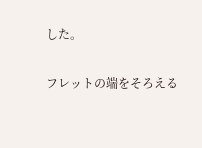した。

フレットの端をそろえる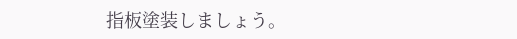指板塗装しましょう。